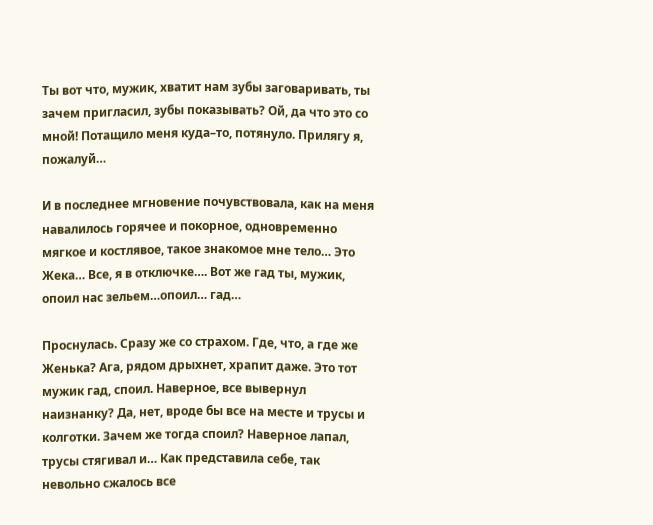Ты вот что, мужик, хватит нам зубы заговаривать, ты зачем пригласил, зубы показывать? Ой, да что это со мной! Потащило меня куда–то, потянуло. Прилягу я, пожалуй…

И в последнее мгновение почувствовала, как на меня навалилось горячее и покорное, одновременно мягкое и костлявое, такое знакомое мне тело… Это Жека… Все, я в отключке…. Вот же гад ты, мужик, опоил нас зельем…опоил… гад…

Проснулась. Сразу же со страхом. Где, что, а где же Женька? Ага, рядом дрыхнет, храпит даже. Это тот мужик гад, споил. Наверное, все вывернул наизнанку? Да, нет, вроде бы все на месте и трусы и колготки. Зачем же тогда споил? Наверное лапал, трусы стягивал и… Как представила себе, так невольно сжалось все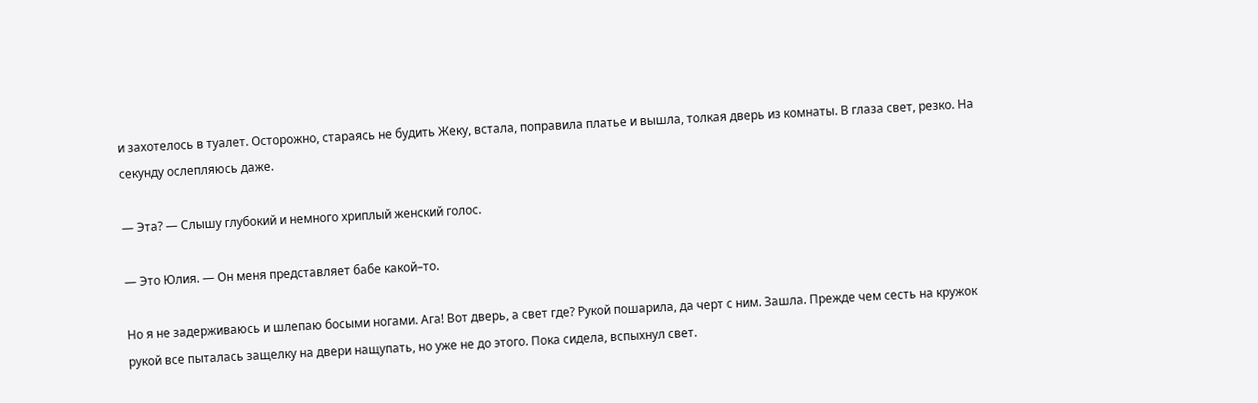и захотелось в туалет. Осторожно, стараясь не будить Жеку, встала, поправила платье и вышла, толкая дверь из комнаты. В глаза свет, резко. На секунду ослепляюсь даже.

— Эта? — Слышу глубокий и немного хриплый женский голос.

— Это Юлия. — Он меня представляет бабе какой–то.

Но я не задерживаюсь и шлепаю босыми ногами. Ага! Вот дверь, а свет где? Рукой пошарила, да черт с ним. Зашла. Прежде чем сесть на кружок рукой все пыталась защелку на двери нащупать, но уже не до этого. Пока сидела, вспыхнул свет.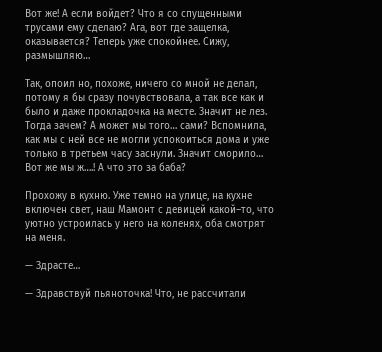Вот же! А если войдет? Что я со спущенными трусами ему сделаю? Ага, вот где защелка, оказывается? Теперь уже спокойнее. Сижу, размышляю…

Так, опоил но, похоже, ничего со мной не делал, потому я бы сразу почувствовала, а так все как и было и даже прокладочка на месте. Значит не лез. Тогда зачем? А может мы того… сами? Вспомнила, как мы с ней все не могли успокоиться дома и уже только в третьем часу заснули. Значит сморило… Вот же мы ж….! А что это за баба?

Прохожу в кухню. Уже темно на улице, на кухне включен свет, наш Мамонт с девицей какой–то, что уютно устроилась у него на коленях, оба смотрят на меня.

— Здрасте…

— Здравствуй пьяноточка! Что, не рассчитали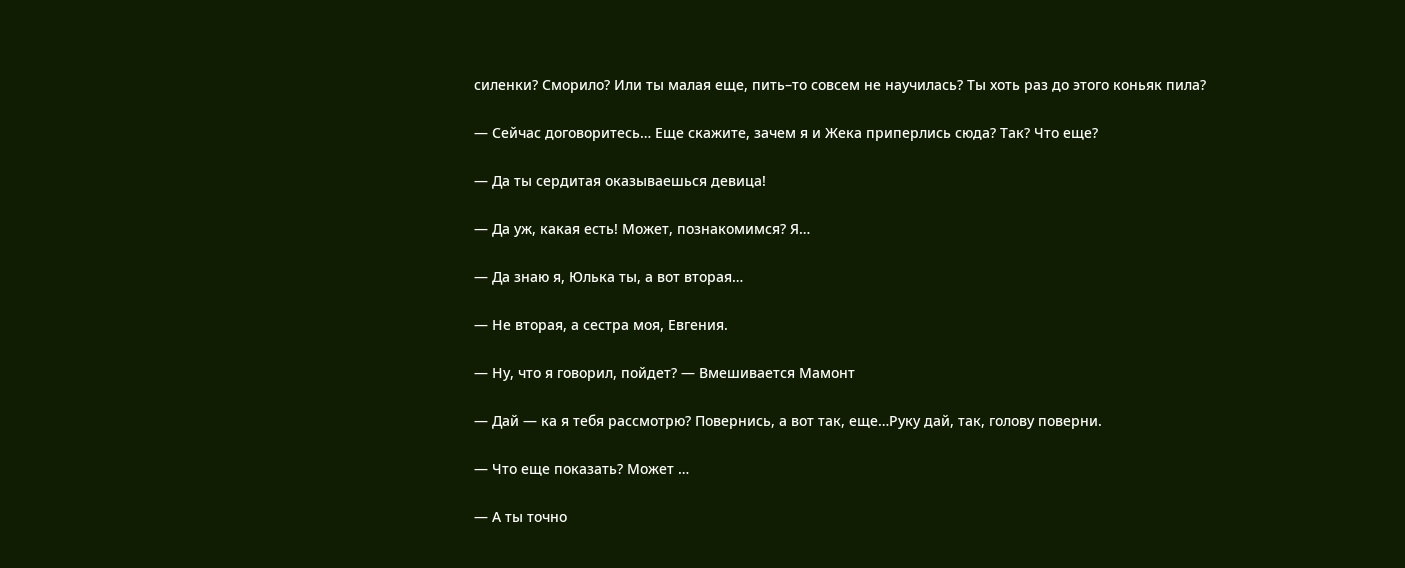силенки? Сморило? Или ты малая еще, пить–то совсем не научилась? Ты хоть раз до этого коньяк пила?

— Сейчас договоритесь… Еще скажите, зачем я и Жека приперлись сюда? Так? Что еще?

— Да ты сердитая оказываешься девица!

— Да уж, какая есть! Может, познакомимся? Я…

— Да знаю я, Юлька ты, а вот вторая…

— Не вторая, а сестра моя, Евгения.

— Ну, что я говорил, пойдет? — Вмешивается Мамонт

— Дай — ка я тебя рассмотрю? Повернись, а вот так, еще…Руку дай, так, голову поверни.

— Что еще показать? Может …

— А ты точно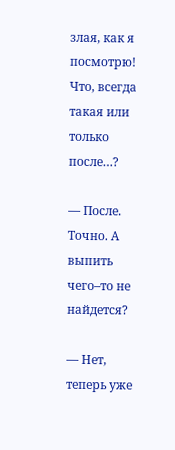злая, как я посмотрю! Что, всегда такая или только после…?

— После. Точно. А выпить чего–то не найдется?

— Нет, теперь уже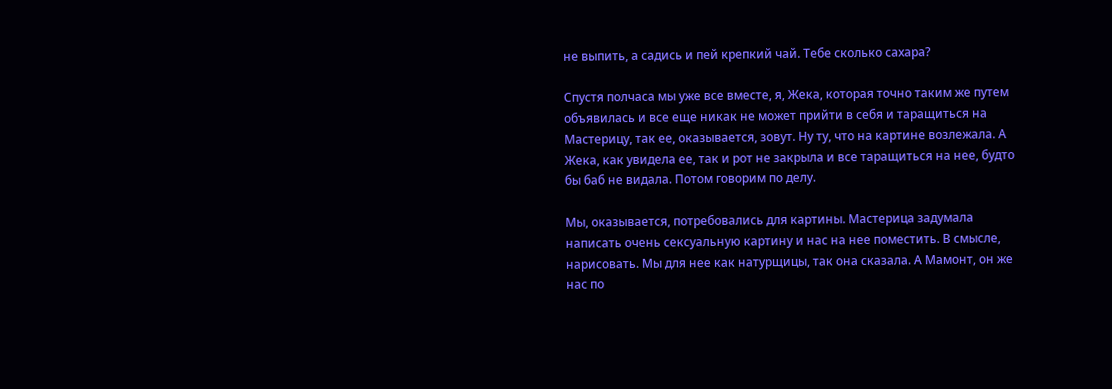не выпить, а садись и пей крепкий чай. Тебе сколько сахара?

Спустя полчаса мы уже все вместе, я, Жека, которая точно таким же путем объявилась и все еще никак не может прийти в себя и таращиться на Мастерицу, так ее, оказывается, зовут. Ну ту, что на картине возлежала. А Жека, как увидела ее, так и рот не закрыла и все таращиться на нее, будто бы баб не видала. Потом говорим по делу.

Мы, оказывается, потребовались для картины. Мастерица задумала написать очень сексуальную картину и нас на нее поместить. В смысле, нарисовать. Мы для нее как натурщицы, так она сказала. А Мамонт, он же нас по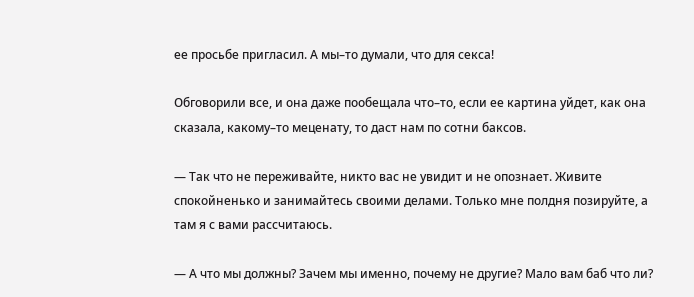ее просьбе пригласил. А мы–то думали, что для секса!

Обговорили все, и она даже пообещала что–то, если ее картина уйдет, как она сказала, какому–то меценату, то даст нам по сотни баксов.

— Так что не переживайте, никто вас не увидит и не опознает. Живите спокойненько и занимайтесь своими делами. Только мне полдня позируйте, а там я с вами рассчитаюсь.

— А что мы должны? Зачем мы именно, почему не другие? Мало вам баб что ли?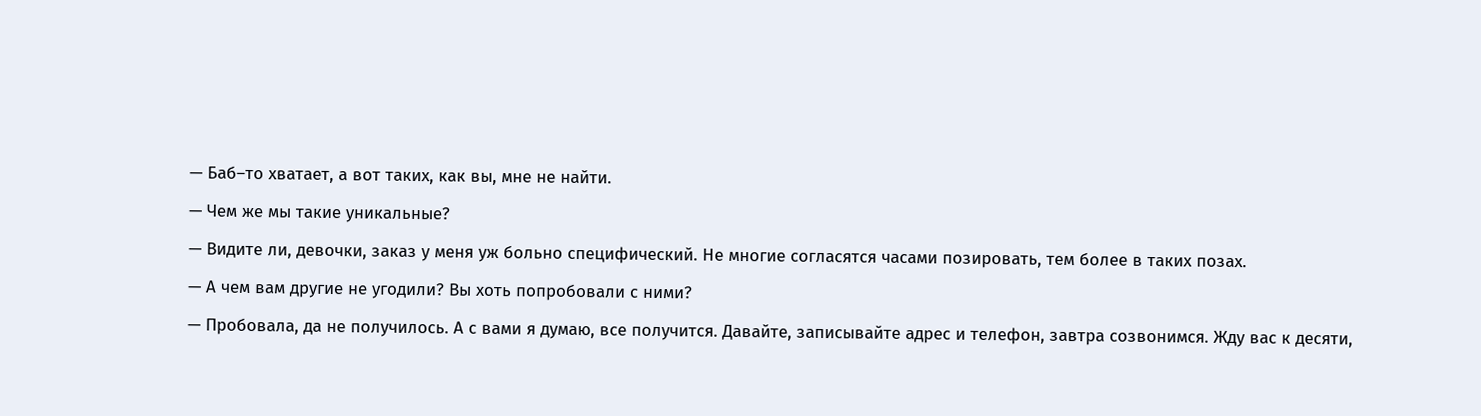— Баб–то хватает, а вот таких, как вы, мне не найти.

— Чем же мы такие уникальные?

— Видите ли, девочки, заказ у меня уж больно специфический. Не многие согласятся часами позировать, тем более в таких позах.

— А чем вам другие не угодили? Вы хоть попробовали с ними?

— Пробовала, да не получилось. А с вами я думаю, все получится. Давайте, записывайте адрес и телефон, завтра созвонимся. Жду вас к десяти,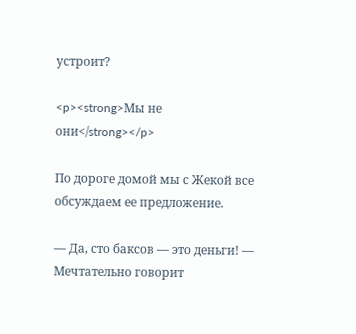устроит?

<p><strong>Мы не они</strong></p>

По дороге домой мы с Жекой все обсуждаем ее предложение.

— Да, сто баксов — это деньги! — Мечтательно говорит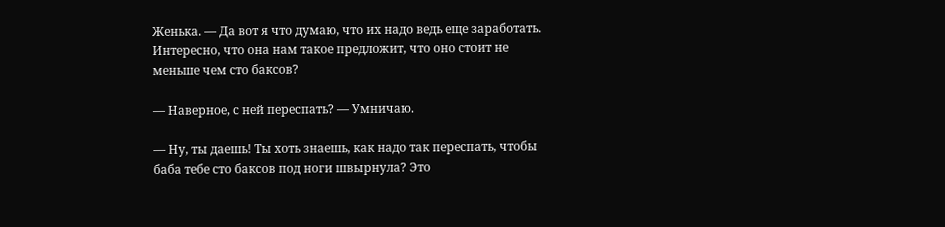Женька. — Да вот я что думаю, что их надо ведь еще заработать. Интересно, что она нам такое предложит, что оно стоит не меньше чем сто баксов?

— Наверное, с ней переспать? — Умничаю.

— Ну, ты даешь! Ты хоть знаешь, как надо так переспать, чтобы баба тебе сто баксов под ноги швырнула? Это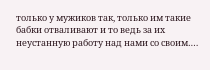только у мужиков так, только им такие бабки отваливают и то ведь за их неустанную работу над нами со своим….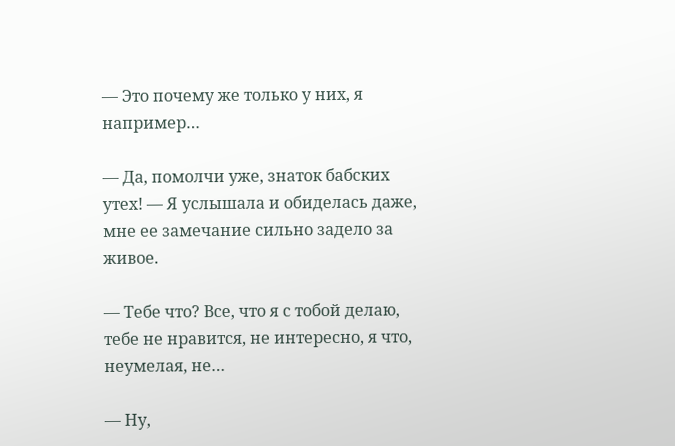— Это почему же только у них, я например…

— Да, помолчи уже, знаток бабских утех! — Я услышала и обиделась даже, мне ее замечание сильно задело за живое.

— Тебе что? Все, что я с тобой делаю, тебе не нравится, не интересно, я что, неумелая, не…

— Ну,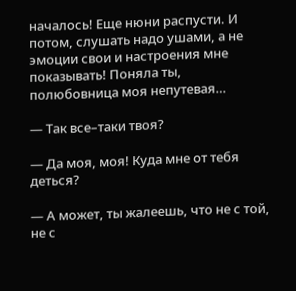началось! Еще нюни распусти. И потом, слушать надо ушами, а не эмоции свои и настроения мне показывать! Поняла ты, полюбовница моя непутевая…

— Так все–таки твоя?

— Да моя, моя! Куда мне от тебя деться?

— А может, ты жалеешь, что не с той, не с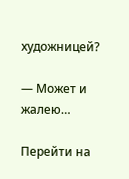художницей?

— Может и жалею…

Перейти на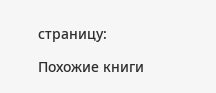страницу:

Похожие книги